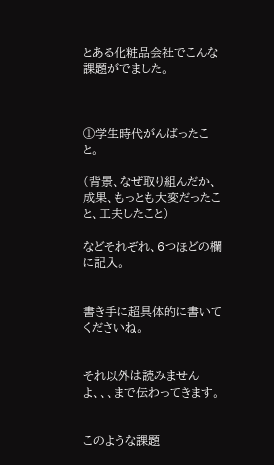とある化粧品会社でこんな課題がでました。



①学生時代がんばったこと。

(背景、なぜ取り組んだか、成果、もっとも大変だったこと、工夫したこと)

などそれぞれ、6つほどの欄に記入。


書き手に超具体的に書いてくださいね。


それ以外は読みませんよ、、、まで伝わってきます。


このような課題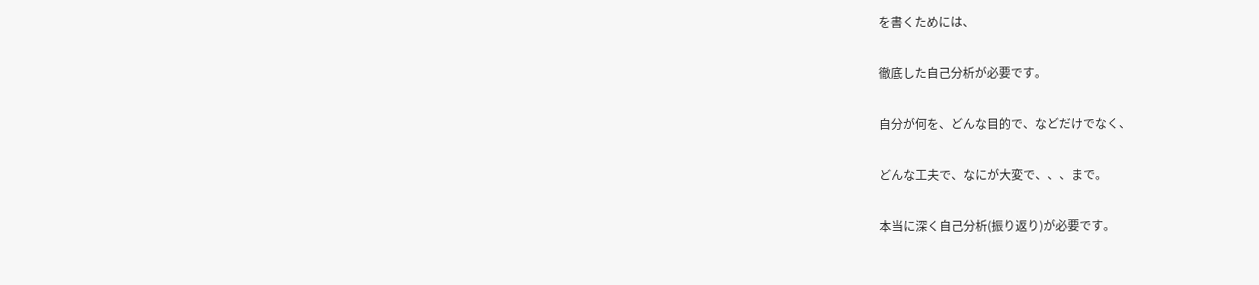を書くためには、


徹底した自己分析が必要です。


自分が何を、どんな目的で、などだけでなく、


どんな工夫で、なにが大変で、、、まで。


本当に深く自己分析(振り返り)が必要です。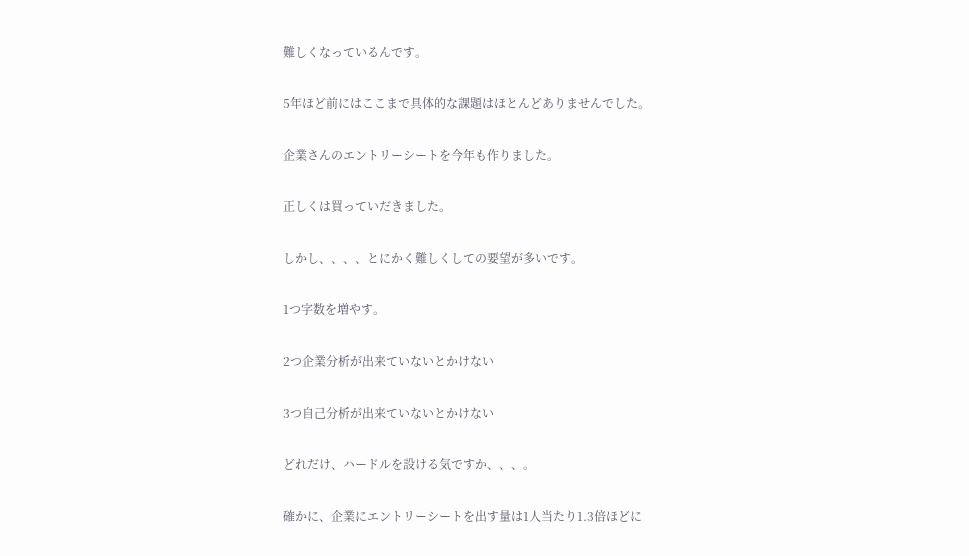難しくなっているんです。


5年ほど前にはここまで具体的な課題はほとんどありませんでした。


企業さんのエントリーシートを今年も作りました。


正しくは買っていだきました。


しかし、、、、とにかく難しくしての要望が多いです。


1つ字数を増やす。


2つ企業分析が出来ていないとかけない


3つ自己分析が出来ていないとかけない


どれだけ、ハードルを設ける気ですか、、、。


確かに、企業にエントリーシートを出す量は1人当たり1.3倍ほどに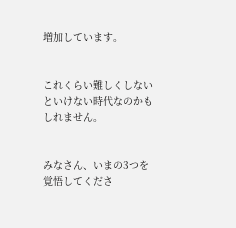増加しています。


これくらい難しくしないといけない時代なのかもしれません。


みなさん、いまの3つを覚悟してくださ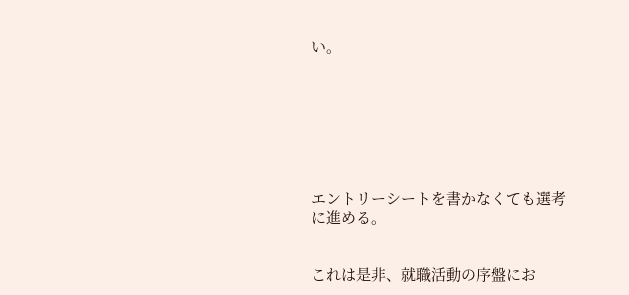い。







エントリーシートを書かなくても選考に進める。


これは是非、就職活動の序盤にお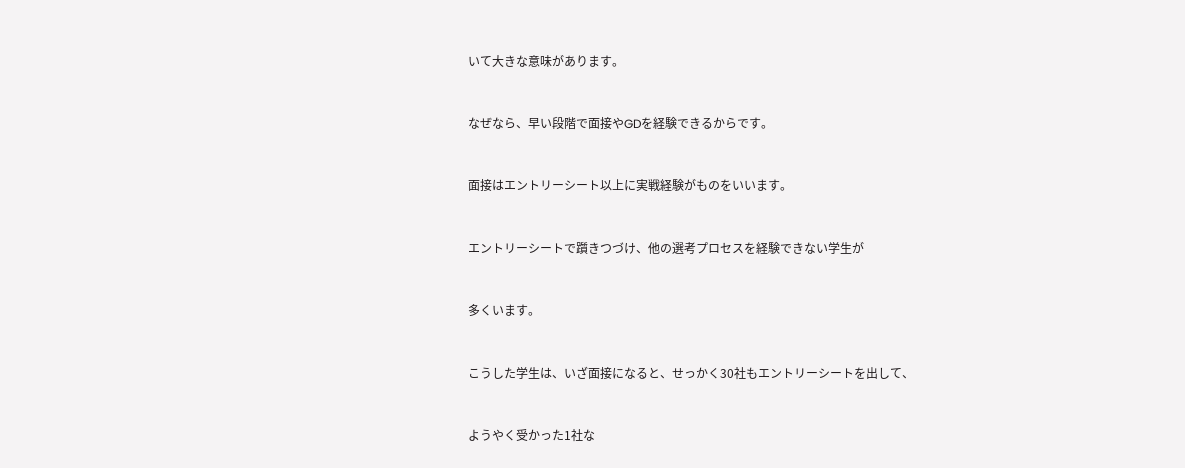いて大きな意味があります。


なぜなら、早い段階で面接やGDを経験できるからです。


面接はエントリーシート以上に実戦経験がものをいいます。


エントリーシートで躓きつづけ、他の選考プロセスを経験できない学生が


多くいます。


こうした学生は、いざ面接になると、せっかく30社もエントリーシートを出して、


ようやく受かった1社な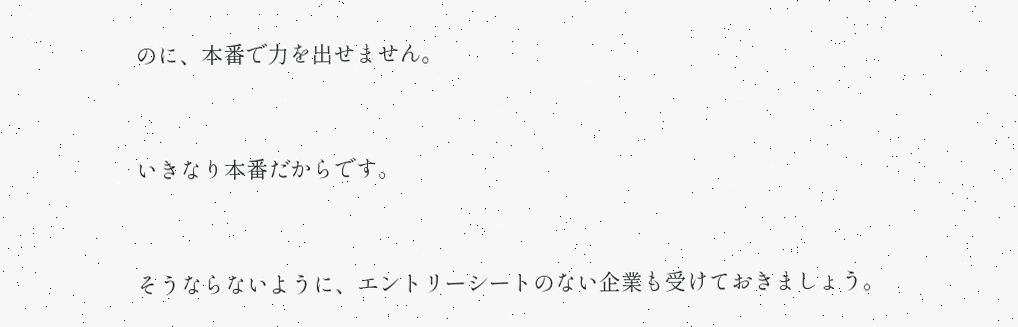のに、本番で力を出せません。


いきなり本番だからです。


そうならないように、エントリーシートのない企業も受けておきましょう。